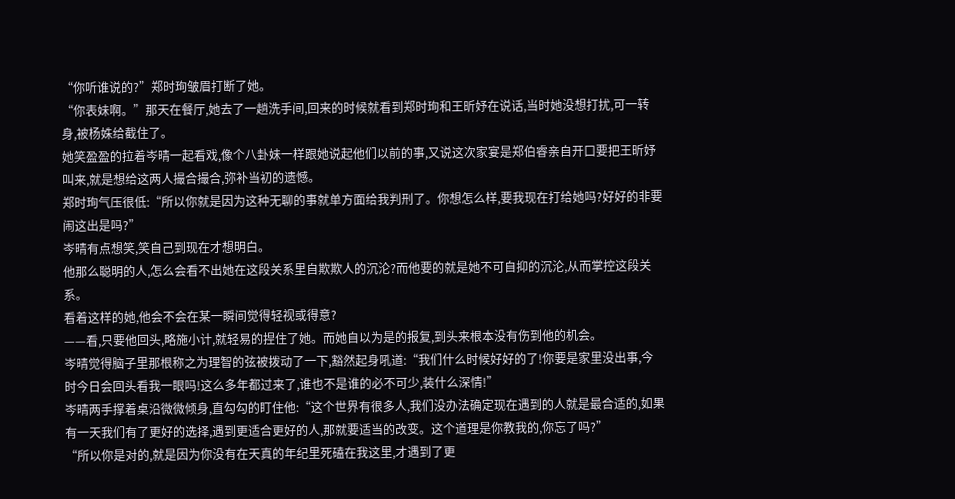“你听谁说的?”郑时珣皱眉打断了她。
“你表妹啊。”那天在餐厅,她去了一趟洗手间,回来的时候就看到郑时珣和王昕妤在说话,当时她没想打扰,可一转身,被杨姝给截住了。
她笑盈盈的拉着岑晴一起看戏,像个八卦妹一样跟她说起他们以前的事,又说这次家宴是郑伯睿亲自开口要把王昕妤叫来,就是想给这两人撮合撮合,弥补当初的遗憾。
郑时珣气压很低:“所以你就是因为这种无聊的事就单方面给我判刑了。你想怎么样,要我现在打给她吗?好好的非要闹这出是吗?”
岑晴有点想笑,笑自己到现在才想明白。
他那么聪明的人,怎么会看不出她在这段关系里自欺欺人的沉沦?而他要的就是她不可自抑的沉沦,从而掌控这段关系。
看着这样的她,他会不会在某一瞬间觉得轻视或得意?
——看,只要他回头,略施小计,就轻易的捏住了她。而她自以为是的报复,到头来根本没有伤到他的机会。
岑晴觉得脑子里那根称之为理智的弦被拨动了一下,豁然起身吼道:“我们什么时候好好的了!你要是家里没出事,今时今日会回头看我一眼吗!这么多年都过来了,谁也不是谁的必不可少,装什么深情!”
岑晴两手撑着桌沿微微倾身,直勾勾的盯住他:“这个世界有很多人,我们没办法确定现在遇到的人就是最合适的,如果有一天我们有了更好的选择,遇到更适合更好的人,那就要适当的改变。这个道理是你教我的,你忘了吗?”
“所以你是对的,就是因为你没有在天真的年纪里死磕在我这里,才遇到了更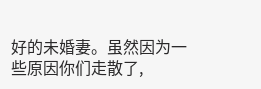好的未婚妻。虽然因为一些原因你们走散了,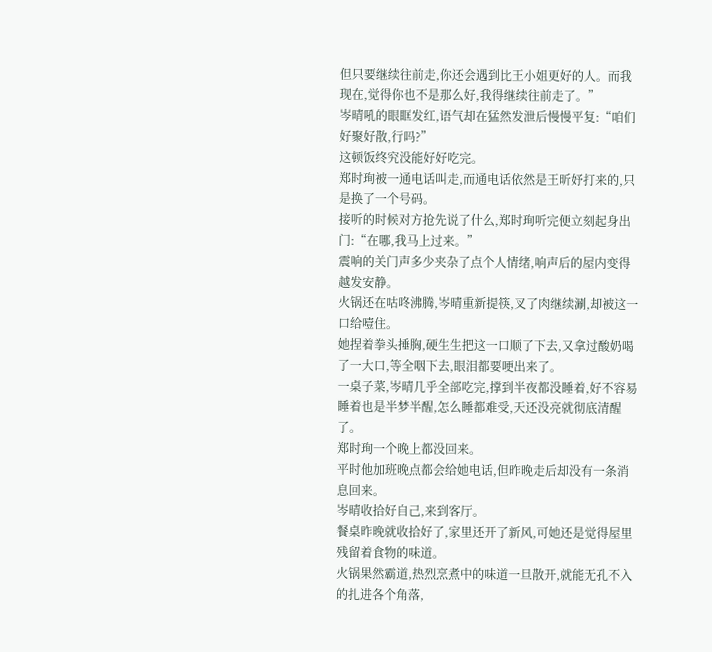但只要继续往前走,你还会遇到比王小姐更好的人。而我现在,觉得你也不是那么好,我得继续往前走了。”
岑晴吼的眼眶发红,语气却在猛然发泄后慢慢平复:“咱们好聚好散,行吗?”
这顿饭终究没能好好吃完。
郑时珣被一通电话叫走,而通电话依然是王昕妤打来的,只是换了一个号码。
接听的时候对方抢先说了什么,郑时珣听完便立刻起身出门:“在哪,我马上过来。”
震响的关门声多少夹杂了点个人情绪,响声后的屋内变得越发安静。
火锅还在咕咚沸腾,岑晴重新提筷,叉了肉继续涮,却被这一口给噎住。
她捏着拳头捶胸,硬生生把这一口顺了下去,又拿过酸奶喝了一大口,等全咽下去,眼泪都要哽出来了。
一桌子菜,岑晴几乎全部吃完,撑到半夜都没睡着,好不容易睡着也是半梦半醒,怎么睡都难受,天还没亮就彻底清醒了。
郑时珣一个晚上都没回来。
平时他加班晚点都会给她电话,但昨晚走后却没有一条消息回来。
岑晴收拾好自己,来到客厅。
餐桌昨晚就收拾好了,家里还开了新风,可她还是觉得屋里残留着食物的味道。
火锅果然霸道,热烈烹煮中的味道一旦散开,就能无孔不入的扎进各个角落,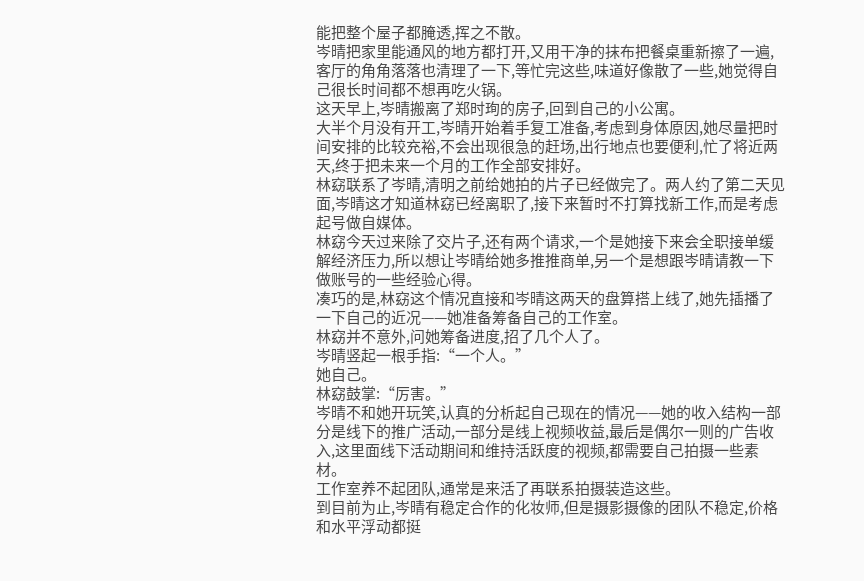能把整个屋子都腌透,挥之不散。
岑晴把家里能通风的地方都打开,又用干净的抹布把餐桌重新擦了一遍,客厅的角角落落也清理了一下,等忙完这些,味道好像散了一些,她觉得自己很长时间都不想再吃火锅。
这天早上,岑晴搬离了郑时珣的房子,回到自己的小公寓。
大半个月没有开工,岑晴开始着手复工准备,考虑到身体原因,她尽量把时间安排的比较充裕,不会出现很急的赶场,出行地点也要便利,忙了将近两天,终于把未来一个月的工作全部安排好。
林窈联系了岑晴,清明之前给她拍的片子已经做完了。两人约了第二天见面,岑晴这才知道林窈已经离职了,接下来暂时不打算找新工作,而是考虑起号做自媒体。
林窈今天过来除了交片子,还有两个请求,一个是她接下来会全职接单缓解经济压力,所以想让岑晴给她多推推商单,另一个是想跟岑晴请教一下做账号的一些经验心得。
凑巧的是,林窈这个情况直接和岑晴这两天的盘算搭上线了,她先插播了一下自己的近况——她准备筹备自己的工作室。
林窈并不意外,问她筹备进度,招了几个人了。
岑晴竖起一根手指:“一个人。”
她自己。
林窈鼓掌:“厉害。”
岑晴不和她开玩笑,认真的分析起自己现在的情况——她的收入结构一部分是线下的推广活动,一部分是线上视频收益,最后是偶尔一则的广告收入,这里面线下活动期间和维持活跃度的视频,都需要自己拍摄一些素材。
工作室养不起团队,通常是来活了再联系拍摄装造这些。
到目前为止,岑晴有稳定合作的化妆师,但是摄影摄像的团队不稳定,价格和水平浮动都挺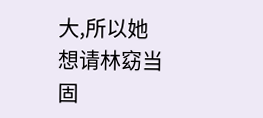大,所以她想请林窈当固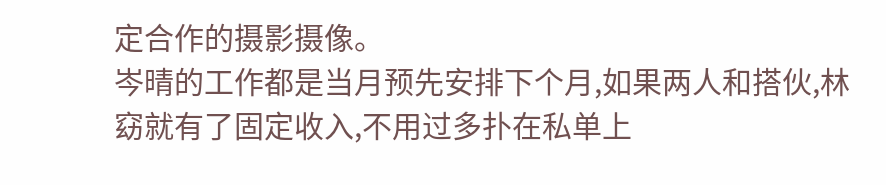定合作的摄影摄像。
岑晴的工作都是当月预先安排下个月,如果两人和搭伙,林窈就有了固定收入,不用过多扑在私单上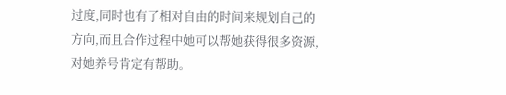过度,同时也有了相对自由的时间来规划自己的方向,而且合作过程中她可以帮她获得很多资源,对她养号肯定有帮助。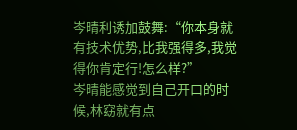岑晴利诱加鼓舞:“你本身就有技术优势,比我强得多,我觉得你肯定行!怎么样?”
岑晴能感觉到自己开口的时候,林窈就有点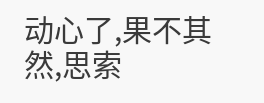动心了,果不其然,思索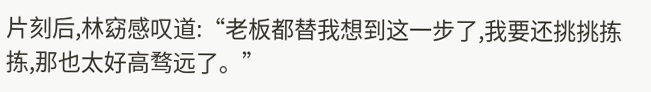片刻后,林窈感叹道:“老板都替我想到这一步了,我要还挑挑拣拣,那也太好高骛远了。”